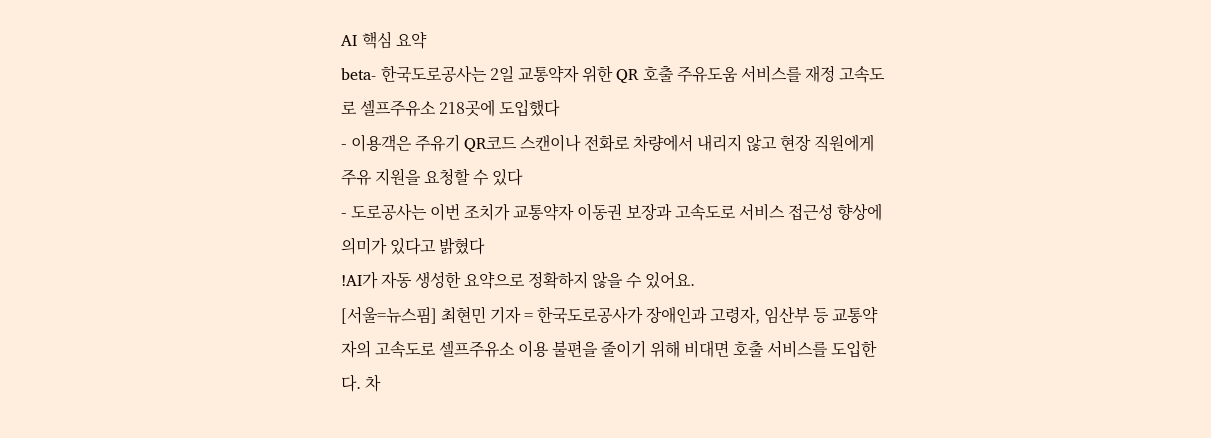AI 핵심 요약
beta- 한국도로공사는 2일 교통약자 위한 QR 호출 주유도움 서비스를 재정 고속도로 셀프주유소 218곳에 도입했다
- 이용객은 주유기 QR코드 스캔이나 전화로 차량에서 내리지 않고 현장 직원에게 주유 지원을 요청할 수 있다
- 도로공사는 이번 조치가 교통약자 이동권 보장과 고속도로 서비스 접근성 향상에 의미가 있다고 밝혔다
!AI가 자동 생성한 요약으로 정확하지 않을 수 있어요.
[서울=뉴스핌] 최현민 기자 = 한국도로공사가 장애인과 고령자, 임산부 등 교통약자의 고속도로 셀프주유소 이용 불편을 줄이기 위해 비대면 호출 서비스를 도입한다. 차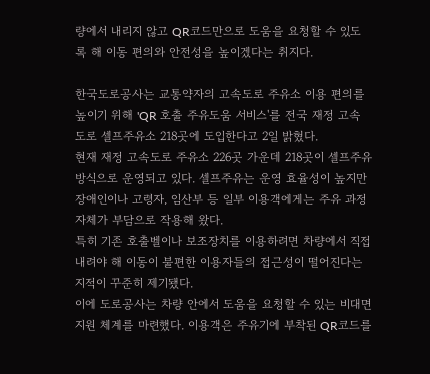량에서 내리지 않고 QR코드만으로 도움을 요청할 수 있도록 해 이동 편의와 안전성을 높이겠다는 취지다.

한국도로공사는 교통약자의 고속도로 주유소 이용 편의를 높이기 위해 'QR 호출 주유도움 서비스'를 전국 재정 고속도로 셀프주유소 218곳에 도입한다고 2일 밝혔다.
현재 재정 고속도로 주유소 226곳 가운데 218곳이 셀프주유 방식으로 운영되고 있다. 셀프주유는 운영 효율성이 높지만 장애인이나 고령자, 임산부 등 일부 이용객에게는 주유 과정 자체가 부담으로 작용해 왔다.
특히 기존 호출벨이나 보조장치를 이용하려면 차량에서 직접 내려야 해 이동이 불편한 이용자들의 접근성이 떨어진다는 지적이 꾸준히 제기됐다.
이에 도로공사는 차량 안에서 도움을 요청할 수 있는 비대면 지원 체계를 마련했다. 이용객은 주유기에 부착된 QR코드를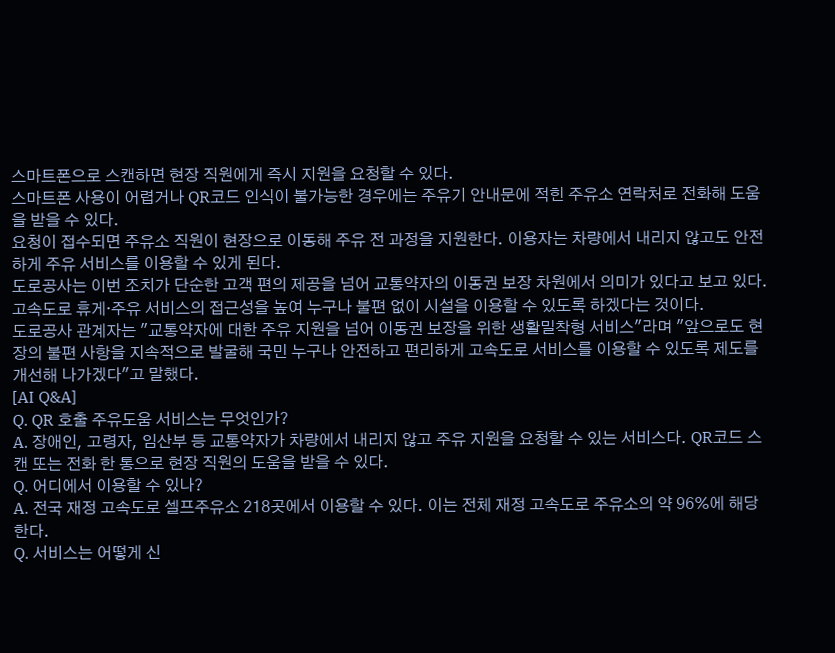스마트폰으로 스캔하면 현장 직원에게 즉시 지원을 요청할 수 있다.
스마트폰 사용이 어렵거나 QR코드 인식이 불가능한 경우에는 주유기 안내문에 적힌 주유소 연락처로 전화해 도움을 받을 수 있다.
요청이 접수되면 주유소 직원이 현장으로 이동해 주유 전 과정을 지원한다. 이용자는 차량에서 내리지 않고도 안전하게 주유 서비스를 이용할 수 있게 된다.
도로공사는 이번 조치가 단순한 고객 편의 제공을 넘어 교통약자의 이동권 보장 차원에서 의미가 있다고 보고 있다. 고속도로 휴게·주유 서비스의 접근성을 높여 누구나 불편 없이 시설을 이용할 수 있도록 하겠다는 것이다.
도로공사 관계자는 "교통약자에 대한 주유 지원을 넘어 이동권 보장을 위한 생활밀착형 서비스"라며 "앞으로도 현장의 불편 사항을 지속적으로 발굴해 국민 누구나 안전하고 편리하게 고속도로 서비스를 이용할 수 있도록 제도를 개선해 나가겠다"고 말했다.
[AI Q&A]
Q. QR 호출 주유도움 서비스는 무엇인가?
A. 장애인, 고령자, 임산부 등 교통약자가 차량에서 내리지 않고 주유 지원을 요청할 수 있는 서비스다. QR코드 스캔 또는 전화 한 통으로 현장 직원의 도움을 받을 수 있다.
Q. 어디에서 이용할 수 있나?
A. 전국 재정 고속도로 셀프주유소 218곳에서 이용할 수 있다. 이는 전체 재정 고속도로 주유소의 약 96%에 해당한다.
Q. 서비스는 어떻게 신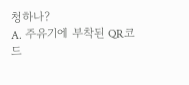청하나?
A. 주유기에 부착된 QR코드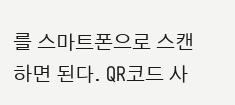를 스마트폰으로 스캔하면 된다. QR코드 사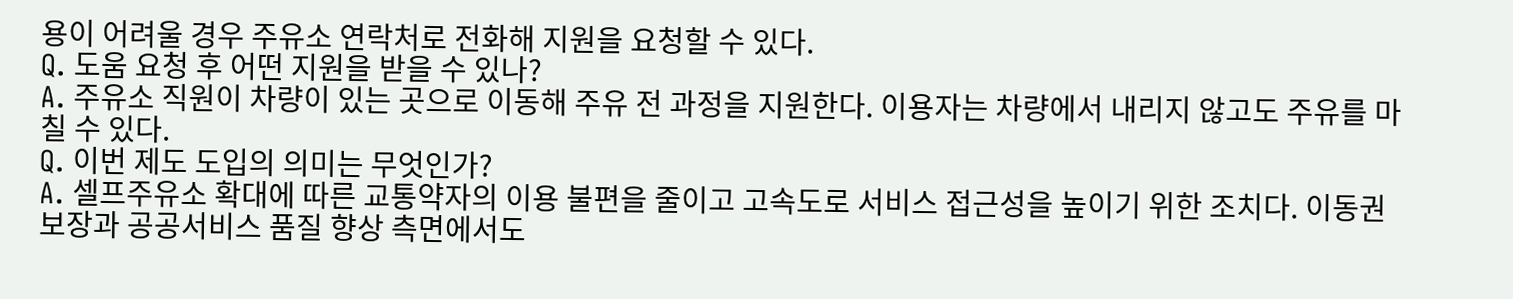용이 어려울 경우 주유소 연락처로 전화해 지원을 요청할 수 있다.
Q. 도움 요청 후 어떤 지원을 받을 수 있나?
A. 주유소 직원이 차량이 있는 곳으로 이동해 주유 전 과정을 지원한다. 이용자는 차량에서 내리지 않고도 주유를 마칠 수 있다.
Q. 이번 제도 도입의 의미는 무엇인가?
A. 셀프주유소 확대에 따른 교통약자의 이용 불편을 줄이고 고속도로 서비스 접근성을 높이기 위한 조치다. 이동권 보장과 공공서비스 품질 향상 측면에서도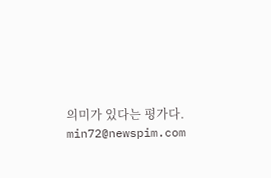의미가 있다는 평가다.
min72@newspim.com